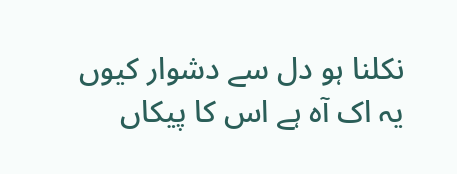نکلنا ہو دل سے دشوار کیوں
یہ اک آہ ہے اس کا پیکاں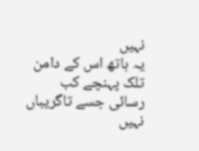نہیں
یہ ہاتھ اس کے دامن تلک پہنچے کب
رسائی جسے تاگریباں نہیں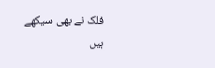فلک نے بھی سیکھے ہیں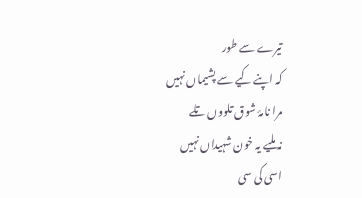تیرے سے طور
کہ اپنے کیے سے پشیماں نہیں
مرا نامۂ شوق تلووں تلے
نہ ملیے یہ خون شہیداں نہیں
اسی کی سی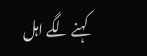کہنے لگے اہل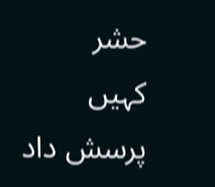حشر
کہیں پرسش داد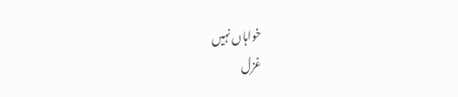خواہاں نہیں
غزل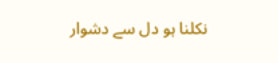نکلنا ہو دل سے دشوار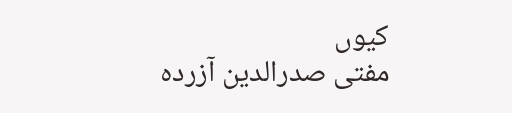کیوں
مفتی صدرالدین آزردہ